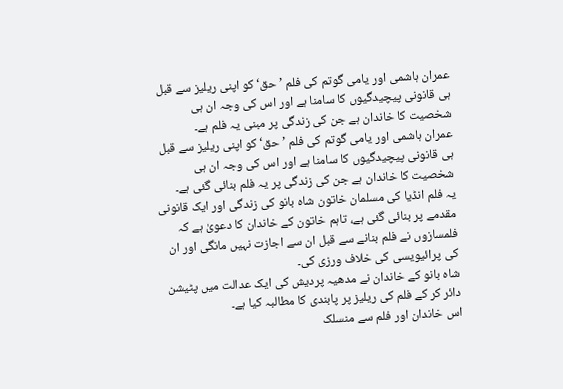عمران ہاشمی اور یامی گوتم کی فلم ’حق‘ کو اپنی ریلیز سے قبل ہی قانونی پیچیدگیوں کا سامنا ہے اور اس کی وجہ ان ہی شخصیت کا خاندان ہے جن کی زندگی پر مبنی یہ فلم ہے۔
عمران ہاشمی اور یامی گوتم کی فلم ’حق‘ کو اپنی ریلیز سے قبل ہی قانونی پیچیدگیوں کا سامنا ہے اور اس کی وجہ ان ہی شخصیت کا خاندان ہے جن کی زندگی پر یہ فلم بنائی گئی ہے۔
یہ فلم انڈیا کی مسلمان خاتون شاہ بانو کی زندگی اور ایک قانونی مقدمے پر بنائی گئی ہے، تاہم خاتون کے خاندان کا دعویٰ ہے کہ فلمسازوں نے فلم بنانے سے قبل ان سے اجازت نہیں مانگی اور ان کی پرائیویسی کی خلاف ورزی کی۔
شاہ بانو کے خاندان نے مدھیہ پردیش کی ایک عدالت میں پٹیشن دائر کر کے فلم کی ریلیز پر پابندی کا مطالبہ کیا ہے۔
اس خاندان اور فلم سے منسلک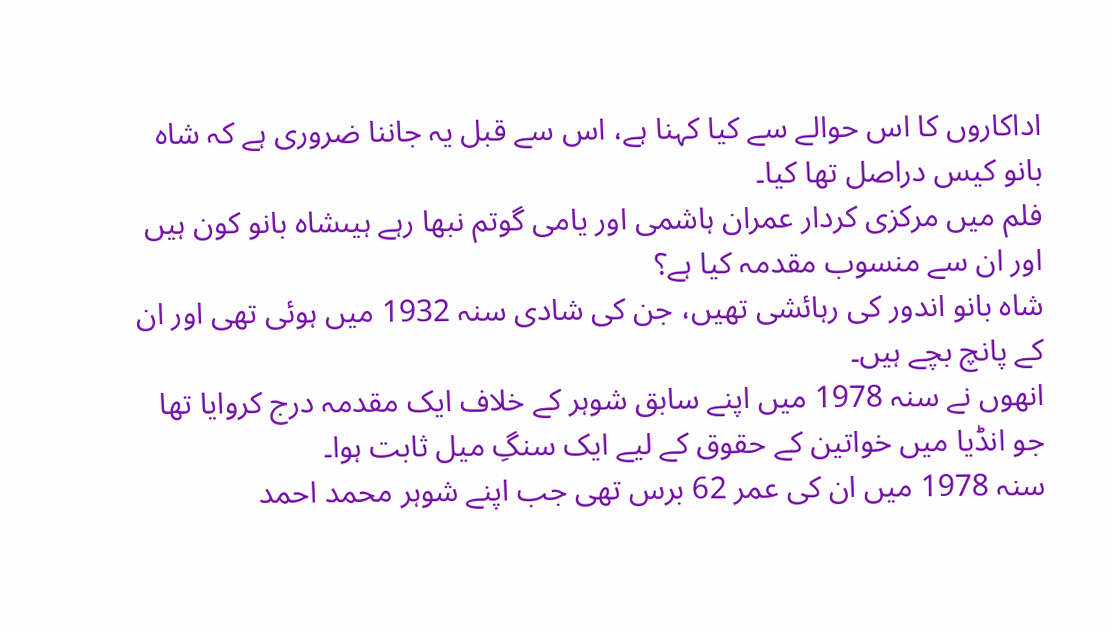اداکاروں کا اس حوالے سے کیا کہنا ہے، اس سے قبل یہ جاننا ضروری ہے کہ شاہ بانو کیس دراصل تھا کیا۔
فلم میں مرکزی کردار عمران ہاشمی اور یامی گوتم نبھا رہے ہیںشاہ بانو کون ہیں اور ان سے منسوب مقدمہ کیا ہے؟
شاہ بانو اندور کی رہائشی تھیں، جن کی شادی سنہ 1932 میں ہوئی تھی اور ان کے پانچ بچے ہیں۔
انھوں نے سنہ 1978 میں اپنے سابق شوہر کے خلاف ایک مقدمہ درج کروایا تھا جو انڈیا میں خواتین کے حقوق کے لیے ایک سنگِ میل ثابت ہوا۔
سنہ 1978 میں ان کی عمر 62 برس تھی جب اپنے شوہر محمد احمد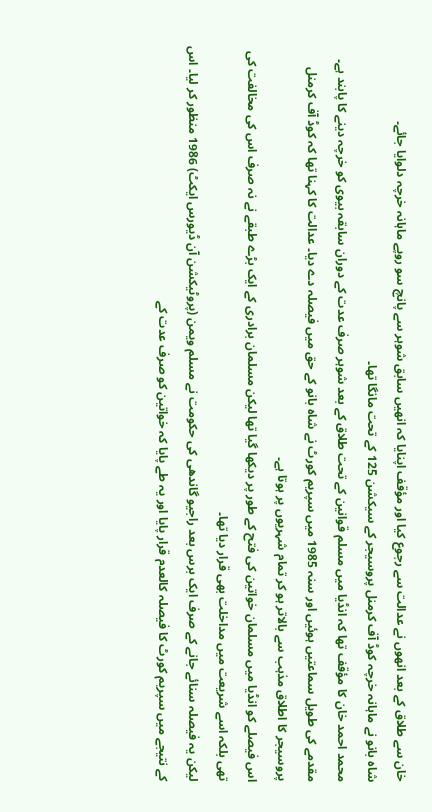خان سے طلاق کے بعد انھوں نے عدالت سے رجوع کیا اور مؤقف اپنایا کہ انھیں سابق شوہر سے پانچ سو روپے ماہانہ خرچہ دلوایا جائے۔
شاہ بانو نے ماہانہ خرچہ کوڈ آف کرمنل پروسیجر کے سیکشن 125 کے تحت مانگا تھا۔
محمد احمد خان کا مؤقف تھا کہ انڈیا میں مسلم قوانین کے تحت طلاق کے بعد شوہر صرف عدت کے دوران سابقہ بیوی کو خرچہ دینے کا پابند ہے۔
مقدمے کی طویل سماعتیں ہوئیں اور سنہ 1985 میں سپریم کورٹ نے شاہ بانو کے حق میں فیصلہ دے دیا۔ عدالت کا کہنا تھا کہ کوڈ آف کرمنل پروسیجر کا اطلاق مذہب سے بالاتر ہو کر تمام شہریوں پر ہوتا ہے۔
اس فیصلے کو انڈیا میں مسلمان خواتین کی فتح کے طور پر دیکھا گیا تھا لیکن مسلمان برادری کے ایک بڑے طبقے نے نہ صرف اس کی مخالفت کی تھی بلکہ اسے شریعت میں مداخلت بھی قرار دیا تھا۔
لیکن یہ فیصلہ سنائے جانے کے صرف ایک برس بعد راجیو گاندھی کی حکومت نے مسلم ویمن (پروٹیکشن آن ڈیورس ایکٹ) 1986 منظور کر لیا۔ اس کے نتیجے میں سپریم کورٹ کا فیصلہ کالعدم قرار پایا اور یہ طے پایا کہ خواتین کو صرف عدت کے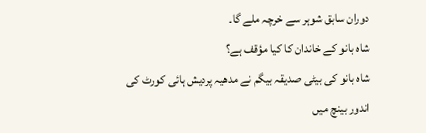دوران سابق شوہر سے خرچہ ملے گا۔
شاہ بانو کے خاندان کا کیا مؤقف ہے؟
شاہ بانو کی بیٹی صدیقہ بیگم نے مدھیہ پردیش ہائی کورٹ کی اندور بینچ میں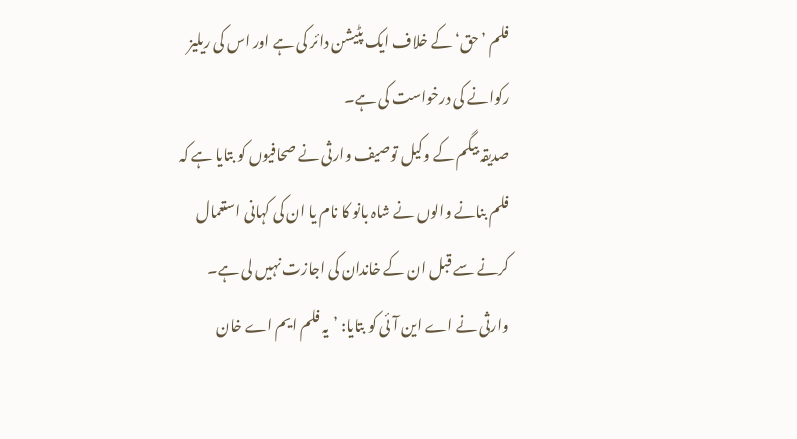فلم ’حق‘ کے خلاف ایک پٹیشن دائر کی ہے اور اس کی ریلیز رکوانے کی درخواست کی ہے۔
صدیقہ بیگم کے وکیل توصیف وارثی نے صحافیوں کو بتایا ہے کہ فلم بنانے والوں نے شاہ بانو کا نام یا ان کی کہانی استعمال کرنے سے قبل ان کے خاندان کی اجازت نہیں لی ہے۔
وارثی نے اے این آئی کو بتایا: ’یہ فلم ایم اے خان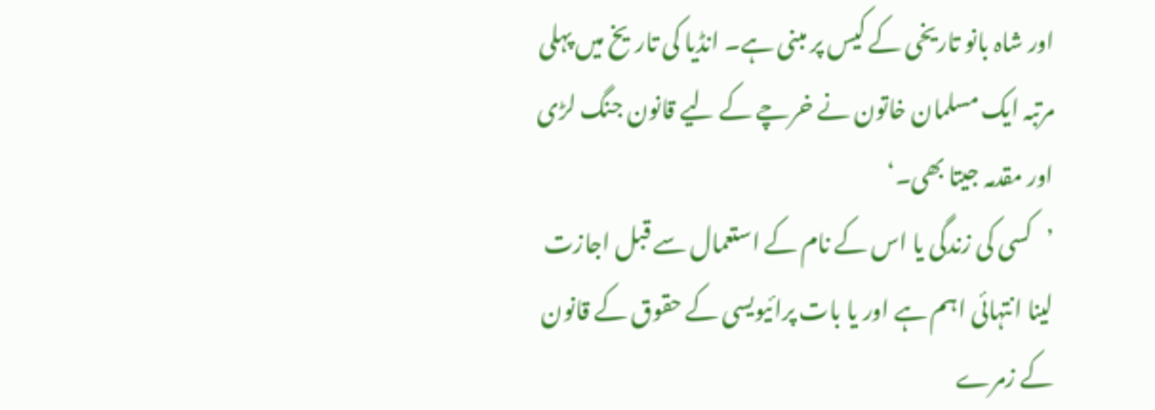اور شاہ بانو تاریخی کے کیس پر مبنی ہے۔ انڈیا کی تاریخ میں پہلی مرتبہ ایک مسلمان خاتون نے خرچے کے لیے قانون جنگ لڑی اور مقدمہ جیتا بھی۔‘
’کسی کی زندگی یا اس کے نام کے استعمال سے قبل اجازت لینا انتہائی اہم ہے اور یا بات پرائیویسی کے حقوق کے قانون کے زمرے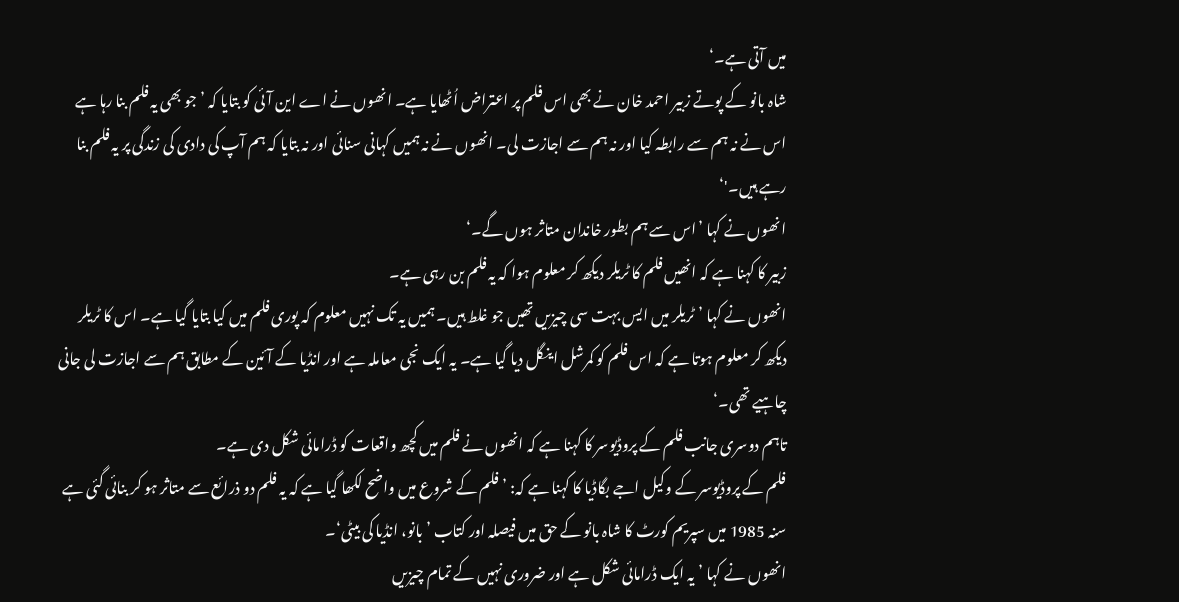میں آتی ہے۔‘
شاہ بانو کے پوتے زبیر احمد خان نے بھی اس فلم پر اعتراض اُٹھایا ہے۔ انھوں نے اے این آئی کو بتایا کہ ’جو بھی یہ فلم بنا رہا ہے اس نے نہ ہم سے رابطہ کیا اور نہ ہم سے اجازت لی۔ انھوں نے نہ ہمیں کہانی سنائی اور نہ بتایا کہ ہم آپ کی دادی کی زندگی پر یہ فلم بنا رہے ہیں۔'‘
انھوں نے کہا ’اس سے ہم بطور خاندان متاثر ہوں گے۔‘
زبیر کا کہنا ہے کہ انھیں فلم کا ٹریلر دیکھ کر معلوم ہوا کہ یہ فلم بن رہی ہے۔
انھوں نے کہا ’ٹریلر میں ایس بہت سی چیزیں تھیں جو غلط ہیں۔ ہمیں یہ تک نہیں معلوم کہ پوری فلم میں کیا بتایا گیا ہے۔ اس کا ٹریلر دیکھ کر معلوم ہوتا ہے کہ اس فلم کو کمرشل اینگل دیا گیا ہے۔ یہ ایک نجی معاملہ ہے اور انڈیا کے آئین کے مطابق ہم سے اجازت لی جانی چاہیے تھی۔‘
تاہم دوسری جانب فلم کے پروڈیوسر کا کہنا ہے کہ انھوں نے فلم میں کچھ واقعات کو ڈرامائی شکل دی ہے۔
فلم کے پروڈیوسر کے وکیل اجے بگاڈیا کا کہنا ہے کہ: ’فلم کے شروع میں واضح لکھا گیا ہے کہ یہ فلم دو ذرائع سے متاثر ہو کر بنائی گئی ہے سنہ 1985 میں سپریم کورٹ کا شاہ بانو کے حق میں فیصلہ اور کتاب ’بانو، انڈیا کی بیٹی‘۔
انھوں نے کہا ’یہ ایک ڈرامائی شکل ہے اور ضروری نہیں کے تمام چیزیں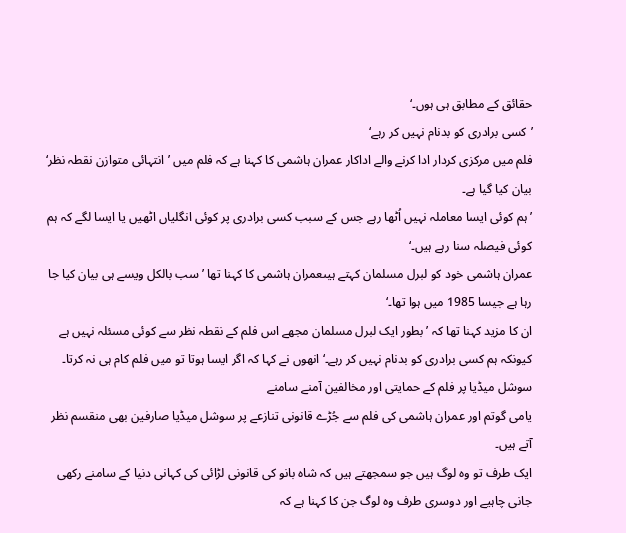حقائق کے مطابق ہی ہوں۔‘
’کسی برادری کو بدنام نہیں کر رہے‘
فلم میں مرکزی کردار ادا کرنے والے اداکار عمران ہاشمی کا کہنا ہے کہ فلم میں ’انتہائی متوازن نقطہ نظر‘ بیان کیا گیا ہے۔
’ہم کوئی ایسا معاملہ نہیں اُٹھا رہے جس کے سبب کسی برادری پر کوئی انگلیاں اٹھیں یا ایسا لگے کہ ہم کوئی فیصلہ سنا رہے ہیں۔‘
عمران ہاشمی خود کو لبرل مسلمان کہتے ہیںعمران ہاشمی کا کہنا تھا ’سب بالکل ویسے ہی بیان کیا جا رہا ہے جیسا 1985 میں ہوا تھا۔‘
ان کا مزید کہنا تھا کہ ’بطور ایک لبرل مسلمان مجھے اس فلم کے نقطہ نظر سے کوئی مسئلہ نہیں ہے کیونکہ ہم کسی برادری کو بدنام نہیں کر رہے۔‘ انھوں نے کہا کہ اگر ایسا ہوتا تو میں فلم کام ہی نہ کرتا۔
سوشل میڈیا پر فلم کے حمایتی اور مخالفین آمنے سامنے
یامی گوتم اور عمران ہاشمی کی فلم سے جُڑے قانونی تنازعے پر سوشل میڈیا صارفین بھی منقسم نظر آتے ہیں۔
ایک طرف تو وہ لوگ ہیں جو سمجھتے ہیں کہ شاہ بانو کی قانونی لڑائی کی کہانی دنیا کے سامنے رکھی جانی چاہیے اور دوسری طرف وہ لوگ جن کا کہنا ہے کہ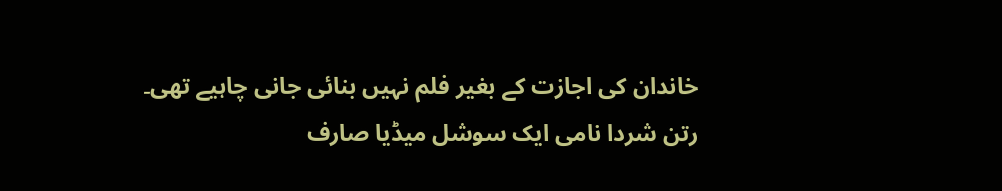خاندان کی اجازت کے بغیر فلم نہیں بنائی جانی چاہیے تھی۔
رتن شردا نامی ایک سوشل میڈیا صارف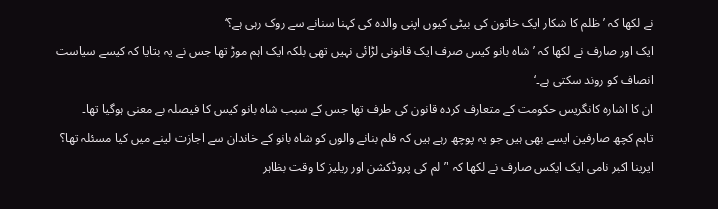نے لکھا کہ ’ظلم کا شکار ایک خاتون کی بیٹی کیوں اپنی والدہ کی کہنا سنانے سے روک رہی ہے؟‘
ایک اور صارف نے لکھا کہ ’شاہ بانو کیس صرف ایک قانونی لڑائی نہیں تھی بلکہ ایک اہم موڑ تھا جس نے یہ بتایا کہ کیسے سیاست انصاف کو روند سکتی ہے۔‘
ان کا اشارہ کانگریس حکومت کے متعارف کردہ قانون کی طرف تھا جس کے سبب شاہ بانو کیس کا فیصلہ بے معنی ہوگیا تھا۔
تاہم کچھ صارفین ایسے بھی ہیں جو یہ پوچھ رہے ہیں کہ فلم بنانے والوں کو شاہ بانو کے خاندان سے اجازت لینے میں کیا مسئلہ تھا؟
ایرینا اکبر نامی ایک ایکس صارف نے لکھا کہ '’لم کی پروڈکشن اور ریلیز کا وقت بظاہر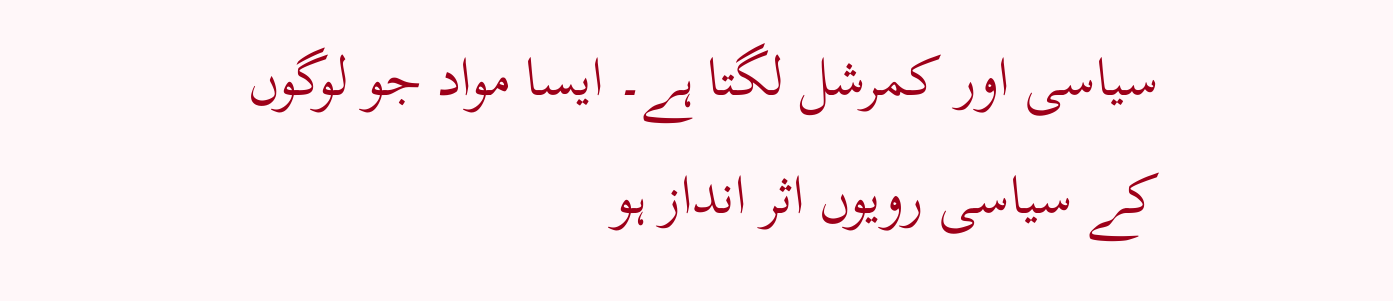سیاسی اور کمرشل لگتا ہے۔ ایسا مواد جو لوگوں کے سیاسی رویوں اثر انداز ہو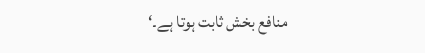منافع بخش ثابت ہوتا ہے۔‘